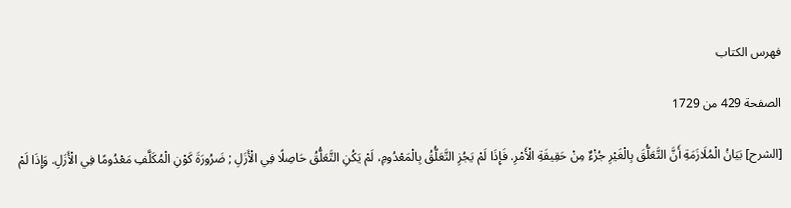فهرس الكتاب

الصفحة 429 من 1729

[الشرح] بَيَانُ الْمُلَازَمَةِ أَنَّ التَّعَلُّقَ بِالْغَيْرِ جُزْءٌ مِنْ حَقِيقَةِ الْأَمْرِ. فَإِذَا لَمْ يَجُزِ التَّعَلُّقُ بِالْمَعْدُومِ، لَمْ يَكُنِ التَّعَلُّقُ حَاصِلًا فِي الْأَزَلِ ; ضَرُورَةَ كَوْنِ الْمُكَلَّفِ مَعْدُومًا فِي الْأَزَلِ. وَإِذَا لَمْ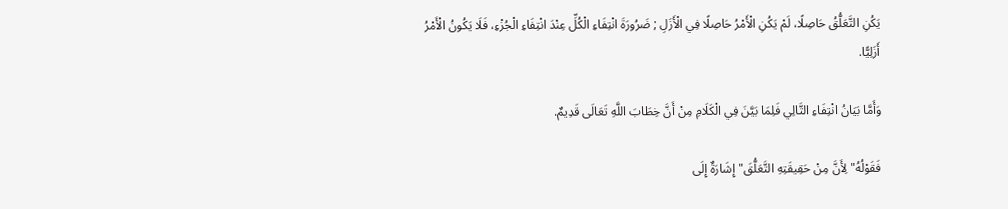يَكُنِ التَّعَلُّقُ حَاصِلًا، لَمْ يَكُنِ الْأَمْرُ حَاصِلًا فِي الْأَزَلِ ; ضَرُورَةَ انْتِفَاءِ الْكُلِّ عِنْدَ انْتِفَاءِ الْجُزْءِ، فَلَا يَكُونُ الْأَمْرُ أَزَلِيًّا.

وَأَمَّا بَيَانُ انْتِفَاءِ التَّالِي فَلِمَا بَيَّنَ فِي الْكَلَامِ مِنْ أَنَّ خِطَابَ اللَّهِ تَعَالَى قَدِيمٌ.

فَقَوْلُهُ"لِأَنَّ مِنْ حَقِيقَتِهِ التَّعَلُّقَ"إِشَارَةٌ إِلَى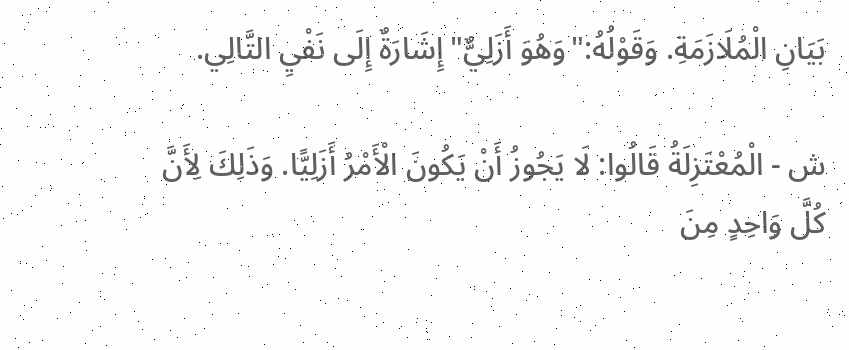بَيَانِ الْمُلَازَمَةِ. وَقَوْلُهُ:"وَهُوَ أَزَلِيٌّ"إِشَارَةٌ إِلَى نَفْيِ التَّالِي.

ش - الْمُعْتَزِلَةُ قَالُوا: لَا يَجُوزُ أَنْ يَكُونَ الْأَمْرُ أَزَلِيًّا. وَذَلِكَ لِأَنَّ كُلَّ وَاحِدٍ مِنَ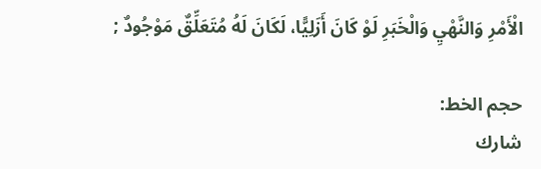الْأَمْرِ وَالنَّهْيِ وَالْخَبَرِ لَوْ كَانَ أَزَلِيًّا، لَكَانَ لَهُ مُتَعَلِّقٌ مَوْجُودٌ ;

حجم الخط:
شارك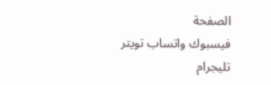الصفحة
فيسبوك واتساب تويتر تليجرام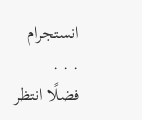انستجرام
. . .
فضلًا انتظر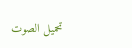تحميل الصوت